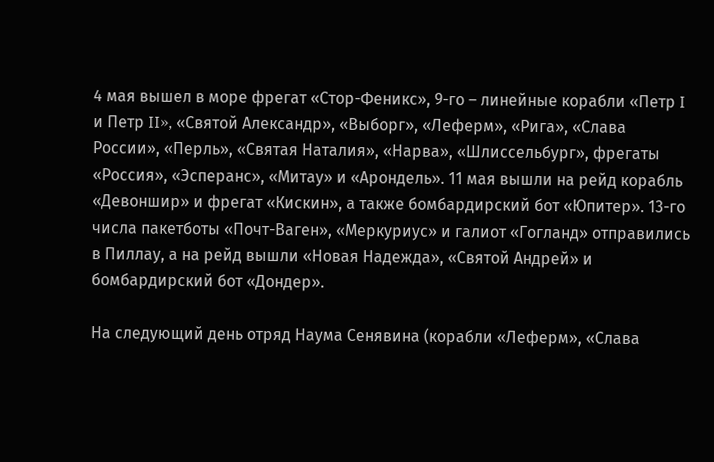4 мая вышел в море фрегат «Стор-Феникс», 9-го – линейные корабли «Петр I и Петр II», «Святой Александр», «Выборг», «Леферм», «Рига», «Слава России», «Перль», «Святая Наталия», «Нарва», «Шлиссельбург», фрегаты «Россия», «Эсперанс», «Митау» и «Арондель». 11 мая вышли на рейд корабль «Девоншир» и фрегат «Кискин», а также бомбардирский бот «Юпитер». 13-го числа пакетботы «Почт-Ваген», «Меркуриус» и галиот «Гогланд» отправились в Пиллау, а на рейд вышли «Новая Надежда», «Святой Андрей» и бомбардирский бот «Дондер».

На следующий день отряд Наума Сенявина (корабли «Леферм», «Слава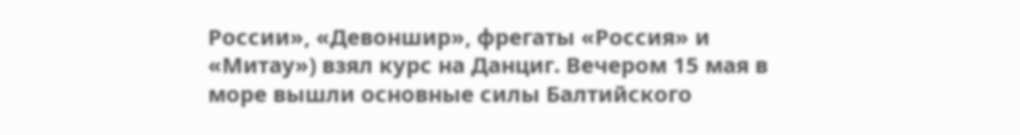России», «Девоншир», фрегаты «Россия» и «Митау») взял курс на Данциг. Вечером 15 мая в море вышли основные силы Балтийского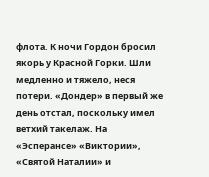флота. К ночи Гордон бросил якорь у Красной Горки. Шли медленно и тяжело, неся потери. «Дондер» в первый же день отстал, поскольку имел ветхий такелаж. На «Эсперансе» «Виктории», «Святой Наталии» и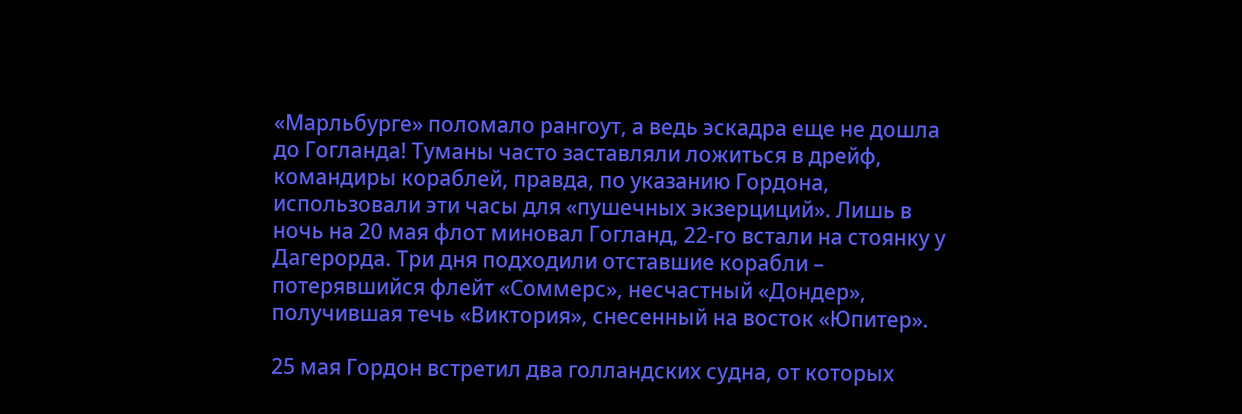«Марльбурге» поломало рангоут, а ведь эскадра еще не дошла до Гогланда! Туманы часто заставляли ложиться в дрейф, командиры кораблей, правда, по указанию Гордона, использовали эти часы для «пушечных экзерциций». Лишь в ночь на 20 мая флот миновал Гогланд, 22-го встали на стоянку у Дагерорда. Три дня подходили отставшие корабли – потерявшийся флейт «Соммерс», несчастный «Дондер», получившая течь «Виктория», снесенный на восток «Юпитер».

25 мая Гордон встретил два голландских судна, от которых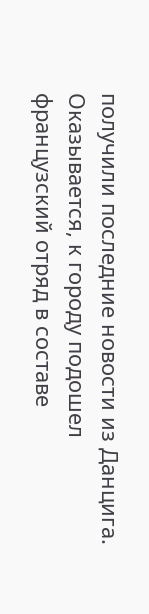получили последние новости из Данцига. Оказывается, к городу подошел французский отряд в составе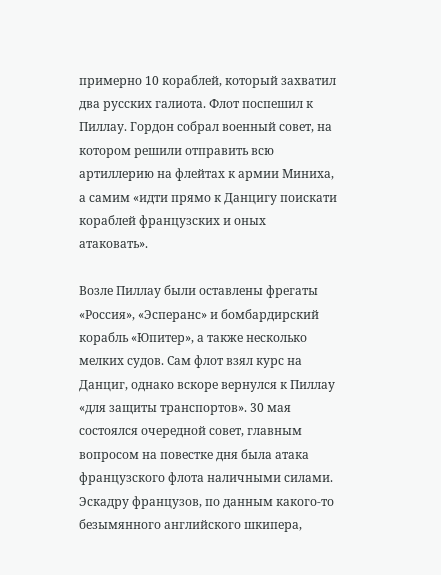примерно 10 кораблей, который захватил два русских галиота. Флот поспешил к Пиллау. Гордон собрал военный совет, на котором решили отправить всю артиллерию на флейтах к армии Миниха, а самим «идти прямо к Данцигу поискати кораблей французских и оных атаковать».

Возле Пиллау были оставлены фрегаты «Россия», «Эсперанс» и бомбардирский корабль «Юпитер», а также несколько мелких судов. Сам флот взял курс на Данциг, однако вскоре вернулся к Пиллау «для защиты транспортов». 30 мая состоялся очередной совет, главным вопросом на повестке дня была атака французского флота наличными силами. Эскадру французов, по данным какого-то безымянного английского шкипера,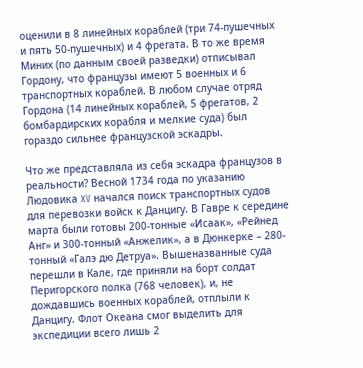оценили в 8 линейных кораблей (три 74-пушечных и пять 50-пушечных) и 4 фрегата. В то же время Миних (по данным своей разведки) отписывал Гордону, что французы имеют 5 военных и 6 транспортных кораблей. В любом случае отряд Гордона (14 линейных кораблей, 5 фрегатов, 2 бомбардирских корабля и мелкие суда) был гораздо сильнее французской эскадры.

Что же представляла из себя эскадра французов в реальности? Весной 1734 года по указанию Людовика XV начался поиск транспортных судов для перевозки войск к Данцигу. В Гавре к середине марта были готовы 200-тонные «Исаак», «Рейнед Анг» и 300-тонный «Анжелик», а в Дюнкерке – 280-тонный «Галэ дю Детруа». Вышеназванные суда перешли в Кале, где приняли на борт солдат Перигорского полка (768 человек), и, не дождавшись военных кораблей, отплыли к Данцигу. Флот Океана смог выделить для экспедиции всего лишь 2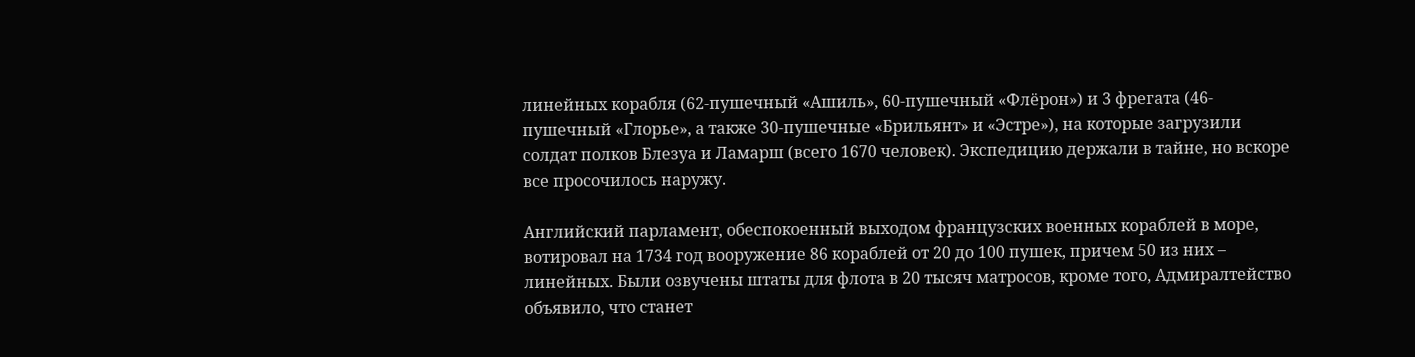линейных корабля (62-пушечный «Ашиль», 60-пушечный «Флёрон») и 3 фрегата (46-пушечный «Глорье», а также 30-пушечные «Брильянт» и «Эстре»), на которые загрузили солдат полков Блезуа и Ламарш (всего 1670 человек). Экспедицию держали в тайне, но вскоре все просочилось наружу.

Английский парламент, обеспокоенный выходом французских военных кораблей в море, вотировал на 1734 год вооружение 86 кораблей от 20 до 100 пушек, причем 50 из них – линейных. Были озвучены штаты для флота в 20 тысяч матросов, кроме того, Адмиралтейство объявило, что станет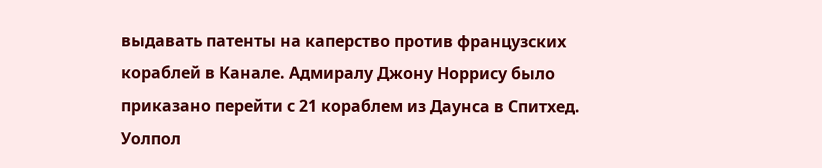выдавать патенты на каперство против французских кораблей в Канале. Адмиралу Джону Норрису было приказано перейти с 21 кораблем из Даунса в Спитхед. Уолпол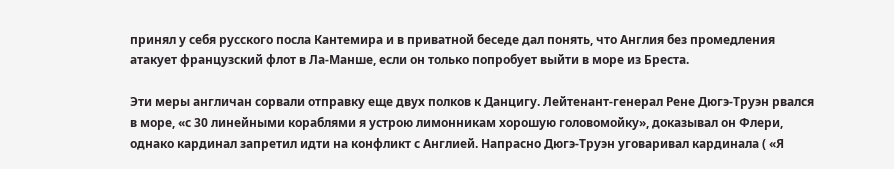принял у себя русского посла Кантемира и в приватной беседе дал понять, что Англия без промедления атакует французский флот в Ла-Манше, если он только попробует выйти в море из Бреста.

Эти меры англичан сорвали отправку еще двух полков к Данцигу. Лейтенант-генерал Рене Дюгэ-Труэн рвался в море, «с 30 линейными кораблями я устрою лимонникам хорошую головомойку», доказывал он Флери, однако кардинал запретил идти на конфликт с Англией. Напрасно Дюгэ-Труэн уговаривал кардинала ( «Я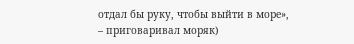отдал бы руку, чтобы выйти в море», – приговаривал моряк)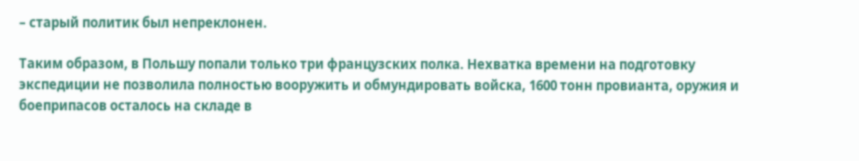– старый политик был непреклонен.

Таким образом, в Польшу попали только три французских полка. Нехватка времени на подготовку экспедиции не позволила полностью вооружить и обмундировать войска, 1600 тонн провианта, оружия и боеприпасов осталось на складе в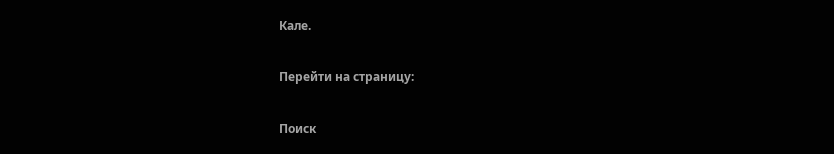Кале.

Перейти на страницу:

Поиск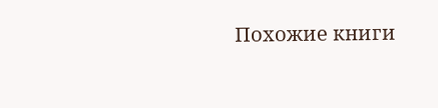Похожие книги